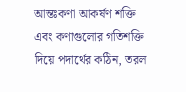আন্তঃকণা আকর্ষণ শক্তি এবং কণাগুলোর গতিশক্তি দিয়ে পদার্থের কঠিন, তরল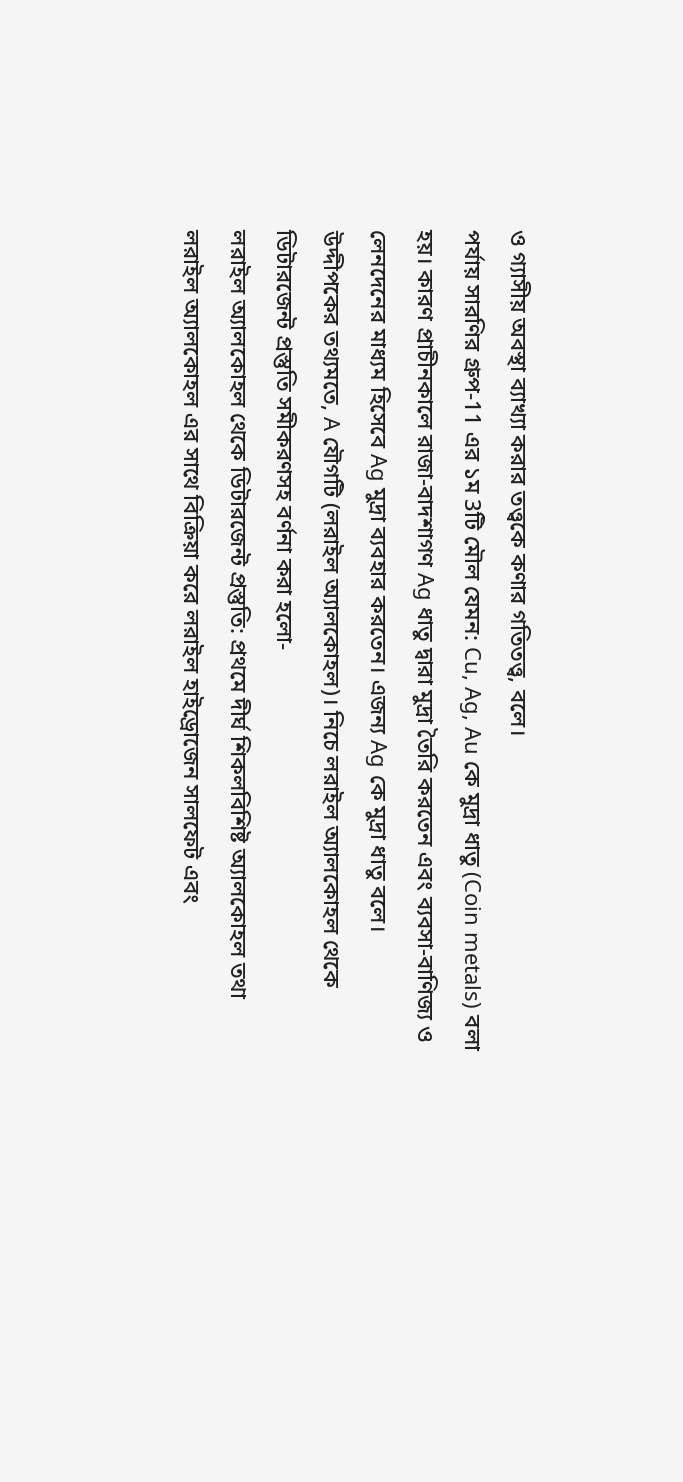ও গ্যাসীয় অবস্থা ব্যাখ্যা করার তত্ত্বকে কণার গতিতত্ত্ব, বলে।
পর্যায় সারণির গ্রুপ-11 এর ১ম 3টি মৌল যেমন: Cu, Ag, Au কে মুদ্রা ধাতু (Coin metals) বলা হয়। কারণ প্রাচীনকালে রাজা-বাদশাগণ Ag ধাতু দ্বারা মুদ্রা তৈরি করতেন এবং ব্যবসা-বাণিজ্য ও লেনদেনের মাধ্যম হিসেবে Ag মুদ্রা ব্যবহার করতেন। এজন্য Ag কে মুদ্রা ধাতু বলে।
উদ্দীপকের তথ্যমতে, A যৌগটি (লরাইল অ্যালকোহল)। নিচে লরাইল অ্যালকোহল থেকে ডিটারজেন্ট প্রস্তুতি সমীকরণসহ বর্ণনা করা হলো-
লরাইল অ্যালকোহল থেকে ডিটারজেন্ট প্রস্তুতি: প্রথমে দীর্ঘ শিকলবিশিষ্ট অ্যালকোহল তথা লরাইল অ্যালকোহল এর সাথে বিক্রিয়া করে লরাইল হাইড্রোজেন সালফেট এবং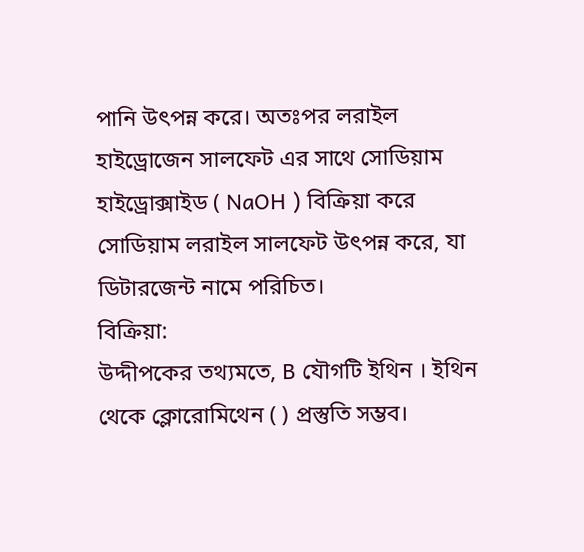পানি উৎপন্ন করে। অতঃপর লরাইল হাইড্রোজেন সালফেট এর সাথে সোডিয়াম হাইড্রোক্সাইড ( NaOH ) বিক্রিয়া করে সোডিয়াম লরাইল সালফেট উৎপন্ন করে, যা ডিটারজেন্ট নামে পরিচিত।
বিক্রিয়া:
উদ্দীপকের তথ্যমতে, B যৌগটি ইথিন । ইথিন থেকে ক্লোরোমিথেন ( ) প্রস্তুতি সম্ভব।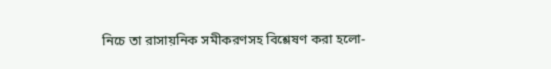নিচে তা রাসায়নিক সমীকরণসহ বিশ্লেষণ করা হলো-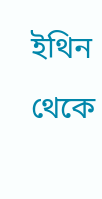ইথিন থেকে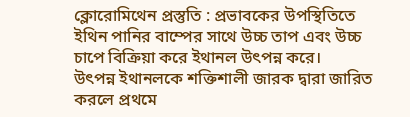ক্লোরোমিথেন প্রস্তুতি : প্রভাবকের উপস্থিতিতে ইথিন পানির বাম্পের সাথে উচ্চ তাপ এবং উচ্চ চাপে বিক্রিয়া করে ইথানল উৎপন্ন করে।
উৎপন্ন ইথানলকে শক্তিশালী জারক দ্বারা জারিত করলে প্রথমে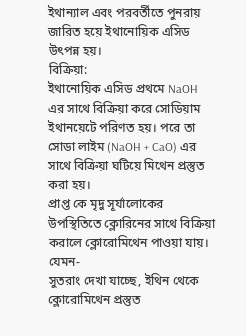ইথান্যাল এবং পরবর্তীতে পুনরায় জারিত হয়ে ইথানোয়িক এসিড উৎপন্ন হয়।
বিক্রিয়া:
ইথানোয়িক এসিড প্রথমে NaOH এর সাথে বিক্রিয়া করে সোডিয়াম ইথানয়েটে পরিণত হয়। পরে তা সোডা লাইম (NaOH + CaO) এর সাথে বিক্রিয়া ঘটিয়ে মিথেন প্রস্তুত করা হয়।
প্রাপ্ত কে মৃদু সূর্যালোকের উপস্থিতিতে ক্লোরিনের সাথে বিক্রিয়া করালে ক্লোরোমিথেন পাওয়া যায়। যেমন-
সুতরাং দেখা যাচ্ছে, ইথিন থেকে ক্লোরোমিথেন প্রস্তুত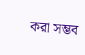করা সম্ভব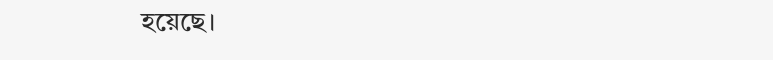হয়েছে।